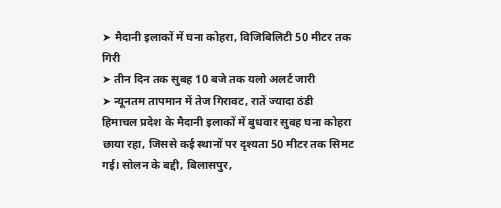➤ मैदानी इलाकों में घना कोहरा, विजिबिलिटी 50 मीटर तक गिरी
➤ तीन दिन तक सुबह 10 बजे तक यलो अलर्ट जारी
➤ न्यूनतम तापमान में तेज गिरावट, रातें ज्यादा ठंडी
हिमाचल प्रदेश के मैदानी इलाकों में बुधवार सुबह घना कोहरा छाया रहा, जिससे कई स्थानों पर दृश्यता 50 मीटर तक सिमट गई। सोलन के बद्दी, बिलासपुर,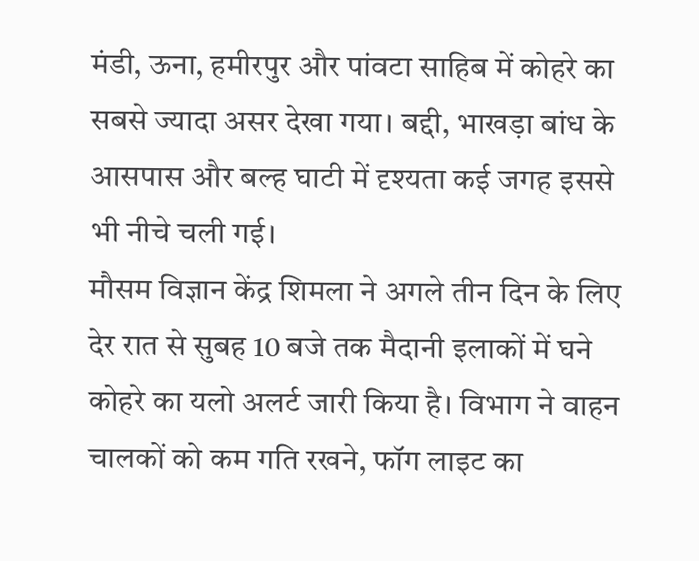मंडी, ऊना, हमीरपुर और पांवटा साहिब में कोहरे का सबसे ज्यादा असर देखा गया। बद्दी, भाखड़ा बांध के आसपास और बल्ह घाटी में दृश्यता कई जगह इससे भी नीचे चली गई।
मौसम विज्ञान केंद्र शिमला ने अगले तीन दिन के लिए देर रात से सुबह 10 बजे तक मैदानी इलाकों में घने कोहरे का यलो अलर्ट जारी किया है। विभाग ने वाहन चालकों को कम गति रखने, फॉग लाइट का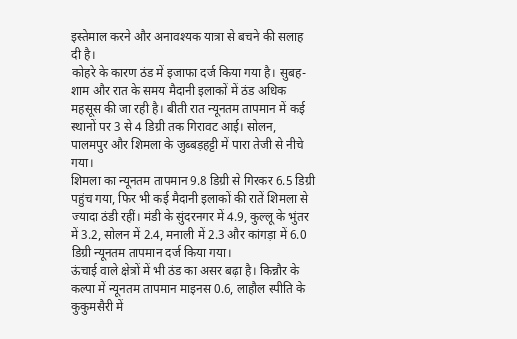इस्तेमाल करने और अनावश्यक यात्रा से बचने की सलाह दी है।
कोहरे के कारण ठंड में इजाफा दर्ज किया गया है। सुबह-शाम और रात के समय मैदानी इलाकों में ठंड अधिक महसूस की जा रही है। बीती रात न्यूनतम तापमान में कई स्थानों पर 3 से 4 डिग्री तक गिरावट आई। सोलन, पालमपुर और शिमला के जुब्बड़हट्टी में पारा तेजी से नीचे गया।
शिमला का न्यूनतम तापमान 9.8 डिग्री से गिरकर 6.5 डिग्री पहुंच गया, फिर भी कई मैदानी इलाकों की रातें शिमला से ज्यादा ठंडी रहीं। मंडी के सुंदरनगर में 4.9, कुल्लू के भुंतर में 3.2, सोलन में 2.4, मनाली में 2.3 और कांगड़ा में 6.0 डिग्री न्यूनतम तापमान दर्ज किया गया।
ऊंचाई वाले क्षेत्रों में भी ठंड का असर बढ़ा है। किन्नौर के कल्पा में न्यूनतम तापमान माइनस 0.6, लाहौल स्पीति के कुकुमसैरी में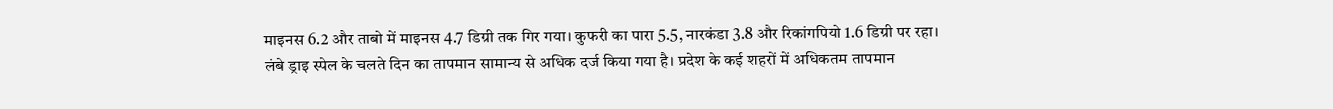माइनस 6.2 और ताबो में माइनस 4.7 डिग्री तक गिर गया। कुफरी का पारा 5.5, नारकंडा 3.8 और रिकांगपियो 1.6 डिग्री पर रहा।
लंबे ड्राइ स्पेल के चलते दिन का तापमान सामान्य से अधिक दर्ज किया गया है। प्रदेश के कई शहरों में अधिकतम तापमान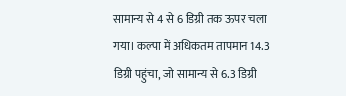सामान्य से 4 से 6 डिग्री तक ऊपर चला गया। कल्पा में अधिकतम तापमान 14.3 डिग्री पहुंचा, जो सामान्य से 6.3 डिग्री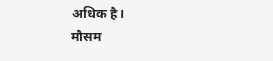अधिक है।
मौसम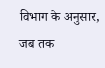विभाग के अनुसार, जब तक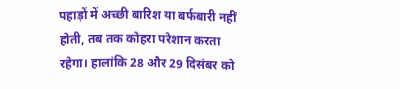पहाड़ों में अच्छी बारिश या बर्फबारी नहीं होती, तब तक कोहरा परेशान करता रहेगा। हालांकि 28 और 29 दिसंबर को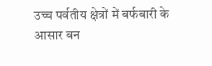उच्च पर्वतीय क्षेत्रों में बर्फबारी के आसार बन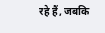रहे हैं, जबकि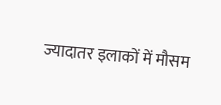ज्यादातर इलाकों में मौसम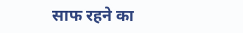साफ रहने का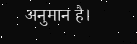अनुमान है।